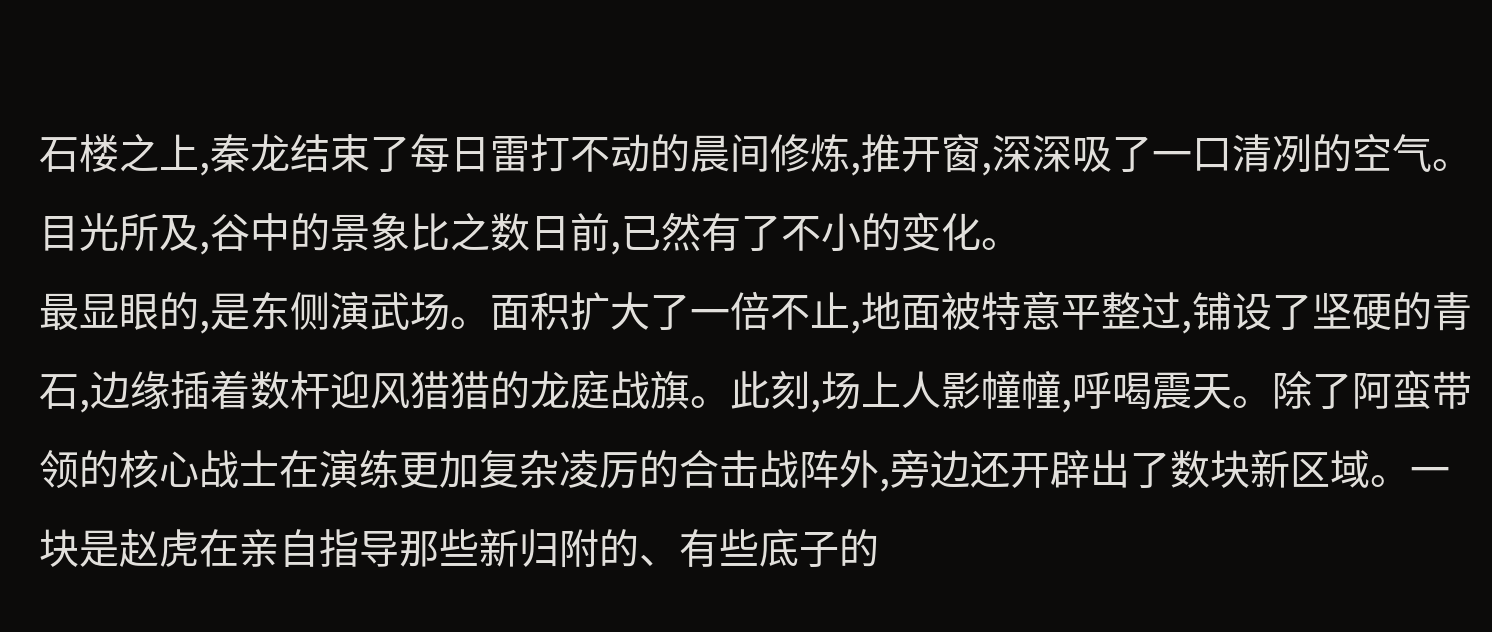石楼之上,秦龙结束了每日雷打不动的晨间修炼,推开窗,深深吸了一口清冽的空气。目光所及,谷中的景象比之数日前,已然有了不小的变化。
最显眼的,是东侧演武场。面积扩大了一倍不止,地面被特意平整过,铺设了坚硬的青石,边缘插着数杆迎风猎猎的龙庭战旗。此刻,场上人影幢幢,呼喝震天。除了阿蛮带领的核心战士在演练更加复杂凌厉的合击战阵外,旁边还开辟出了数块新区域。一块是赵虎在亲自指导那些新归附的、有些底子的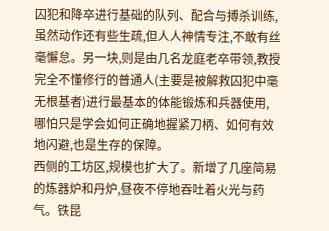囚犯和降卒进行基础的队列、配合与搏杀训练,虽然动作还有些生疏,但人人神情专注,不敢有丝毫懈怠。另一块,则是由几名龙庭老卒带领,教授完全不懂修行的普通人(主要是被解救囚犯中毫无根基者)进行最基本的体能锻炼和兵器使用,哪怕只是学会如何正确地握紧刀柄、如何有效地闪避,也是生存的保障。
西侧的工坊区,规模也扩大了。新增了几座简易的炼器炉和丹炉,昼夜不停地吞吐着火光与药气。铁昆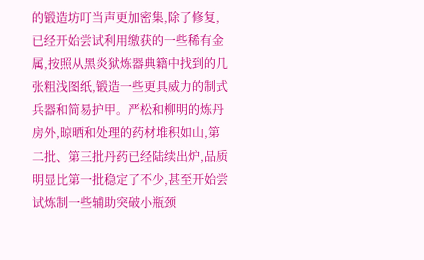的锻造坊叮当声更加密集,除了修复,已经开始尝试利用缴获的一些稀有金属,按照从黑炎狱炼器典籍中找到的几张粗浅图纸,锻造一些更具威力的制式兵器和简易护甲。严松和柳明的炼丹房外,晾晒和处理的药材堆积如山,第二批、第三批丹药已经陆续出炉,品质明显比第一批稳定了不少,甚至开始尝试炼制一些辅助突破小瓶颈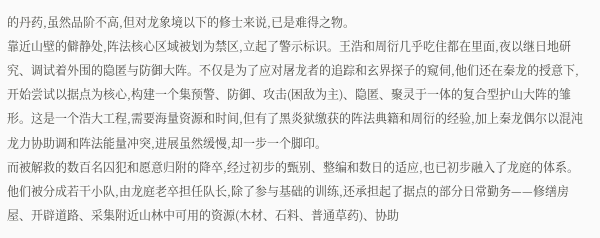的丹药,虽然品阶不高,但对龙象境以下的修士来说,已是难得之物。
靠近山壁的僻静处,阵法核心区域被划为禁区,立起了警示标识。王浩和周衍几乎吃住都在里面,夜以继日地研究、调试着外围的隐匿与防御大阵。不仅是为了应对屠龙者的追踪和玄界探子的窥伺,他们还在秦龙的授意下,开始尝试以据点为核心,构建一个集预警、防御、攻击(困敌为主)、隐匿、聚灵于一体的复合型护山大阵的雏形。这是一个浩大工程,需要海量资源和时间,但有了黑炎狱缴获的阵法典籍和周衍的经验,加上秦龙偶尔以混沌龙力协助调和阵法能量冲突,进展虽然缓慢,却一步一个脚印。
而被解救的数百名囚犯和愿意归附的降卒,经过初步的甄别、整编和数日的适应,也已初步融入了龙庭的体系。他们被分成若干小队,由龙庭老卒担任队长,除了参与基础的训练,还承担起了据点的部分日常勤务——修缮房屋、开辟道路、采集附近山林中可用的资源(木材、石料、普通草药)、协助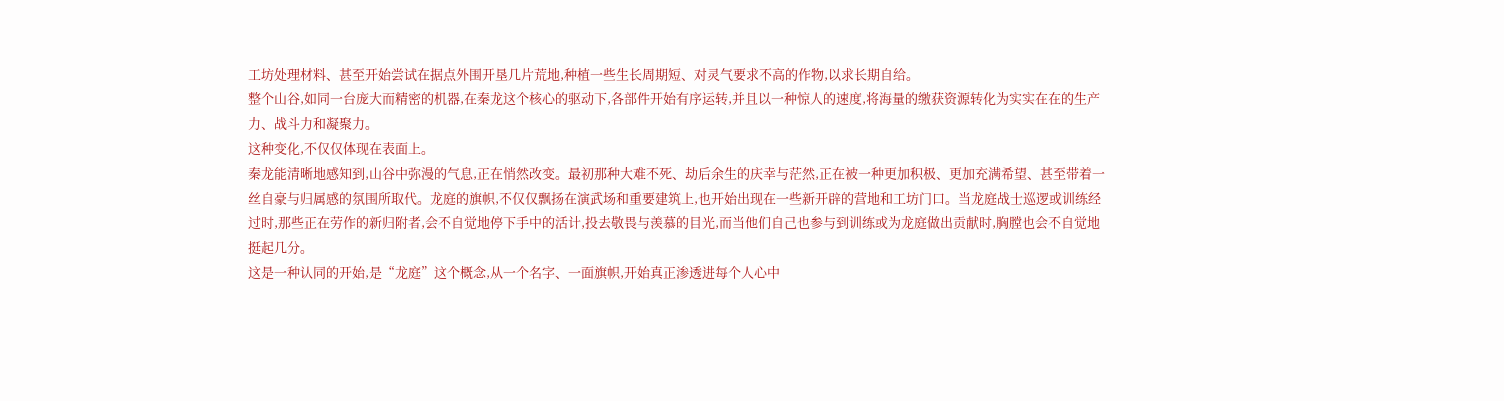工坊处理材料、甚至开始尝试在据点外围开垦几片荒地,种植一些生长周期短、对灵气要求不高的作物,以求长期自给。
整个山谷,如同一台庞大而精密的机器,在秦龙这个核心的驱动下,各部件开始有序运转,并且以一种惊人的速度,将海量的缴获资源转化为实实在在的生产力、战斗力和凝聚力。
这种变化,不仅仅体现在表面上。
秦龙能清晰地感知到,山谷中弥漫的气息,正在悄然改变。最初那种大难不死、劫后余生的庆幸与茫然,正在被一种更加积极、更加充满希望、甚至带着一丝自豪与归属感的氛围所取代。龙庭的旗帜,不仅仅飘扬在演武场和重要建筑上,也开始出现在一些新开辟的营地和工坊门口。当龙庭战士巡逻或训练经过时,那些正在劳作的新归附者,会不自觉地停下手中的活计,投去敬畏与羡慕的目光,而当他们自己也参与到训练或为龙庭做出贡献时,胸膛也会不自觉地挺起几分。
这是一种认同的开始,是“龙庭”这个概念,从一个名字、一面旗帜,开始真正渗透进每个人心中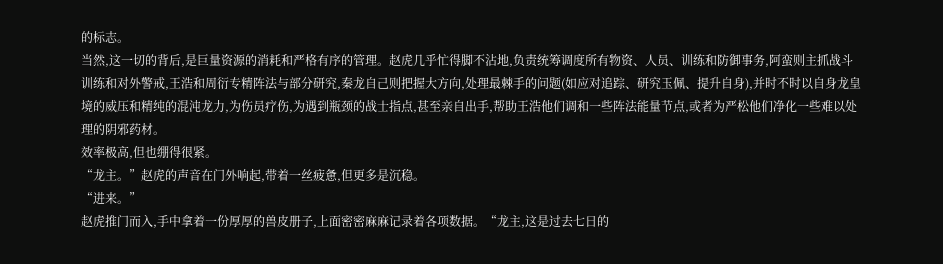的标志。
当然,这一切的背后,是巨量资源的消耗和严格有序的管理。赵虎几乎忙得脚不沾地,负责统筹调度所有物资、人员、训练和防御事务,阿蛮则主抓战斗训练和对外警戒,王浩和周衍专精阵法与部分研究,秦龙自己则把握大方向,处理最棘手的问题(如应对追踪、研究玉佩、提升自身),并时不时以自身龙皇境的威压和精纯的混沌龙力,为伤员疗伤,为遇到瓶颈的战士指点,甚至亲自出手,帮助王浩他们调和一些阵法能量节点,或者为严松他们净化一些难以处理的阴邪药材。
效率极高,但也绷得很紧。
“龙主。”赵虎的声音在门外响起,带着一丝疲惫,但更多是沉稳。
“进来。”
赵虎推门而入,手中拿着一份厚厚的兽皮册子,上面密密麻麻记录着各项数据。“龙主,这是过去七日的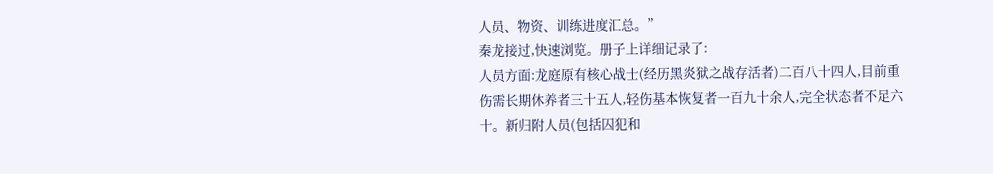人员、物资、训练进度汇总。”
秦龙接过,快速浏览。册子上详细记录了:
人员方面:龙庭原有核心战士(经历黑炎狱之战存活者)二百八十四人,目前重伤需长期休养者三十五人,轻伤基本恢复者一百九十余人,完全状态者不足六十。新归附人员(包括囚犯和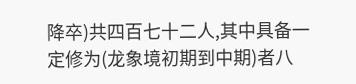降卒)共四百七十二人,其中具备一定修为(龙象境初期到中期)者八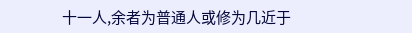十一人,余者为普通人或修为几近于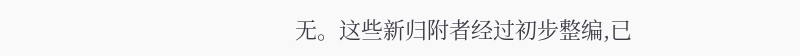无。这些新归附者经过初步整编,已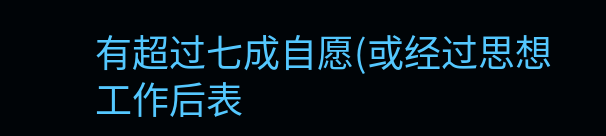有超过七成自愿(或经过思想工作后表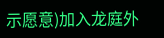示愿意)加入龙庭外